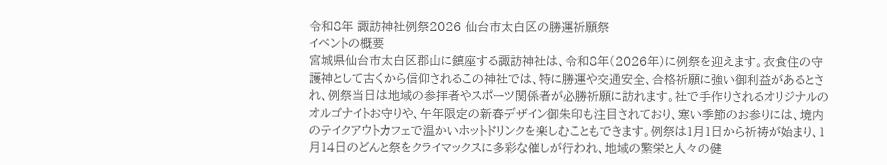令和8年 諏訪神社例祭2026 仙台市太白区の勝運祈願祭
イベントの概要
宮城県仙台市太白区郡山に鎮座する諏訪神社は、令和8年(2026年)に例祭を迎えます。衣食住の守護神として古くから信仰されるこの神社では、特に勝運や交通安全、合格祈願に強い御利益があるとされ、例祭当日は地域の参拝者やスポーツ関係者が必勝祈願に訪れます。社で手作りされるオリジナルのオルゴナイトお守りや、午年限定の新春デザイン御朱印も注目されており、寒い季節のお参りには、境内のテイクアウトカフェで温かいホットドリンクを楽しむこともできます。例祭は1月1日から祈祷が始まり、1月14日のどんと祭をクライマックスに多彩な催しが行われ、地域の繁栄と人々の健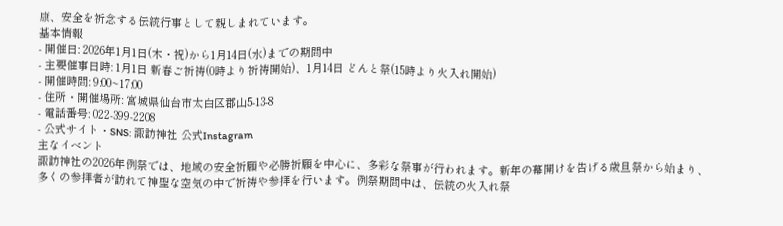康、安全を祈念する伝統行事として親しまれています。
基本情報
- 開催日: 2026年1月1日(木・祝)から1月14日(水)までの期間中
- 主要催事日時: 1月1日 新春ご祈祷(0時より祈祷開始)、1月14日 どんと祭(15時より火入れ開始)
- 開催時間: 9:00~17:00
- 住所・開催場所: 宮城県仙台市太白区郡山5-13-8
- 電話番号: 022-399-2208
- 公式サイト・SNS: 諏訪神社 公式Instagram
主なイベント
諏訪神社の2026年例祭では、地域の安全祈願や必勝祈願を中心に、多彩な祭事が行われます。新年の幕開けを告げる歳旦祭から始まり、多くの参拝者が訪れて神聖な空気の中で祈祷や参拝を行います。例祭期間中は、伝統の火入れ祭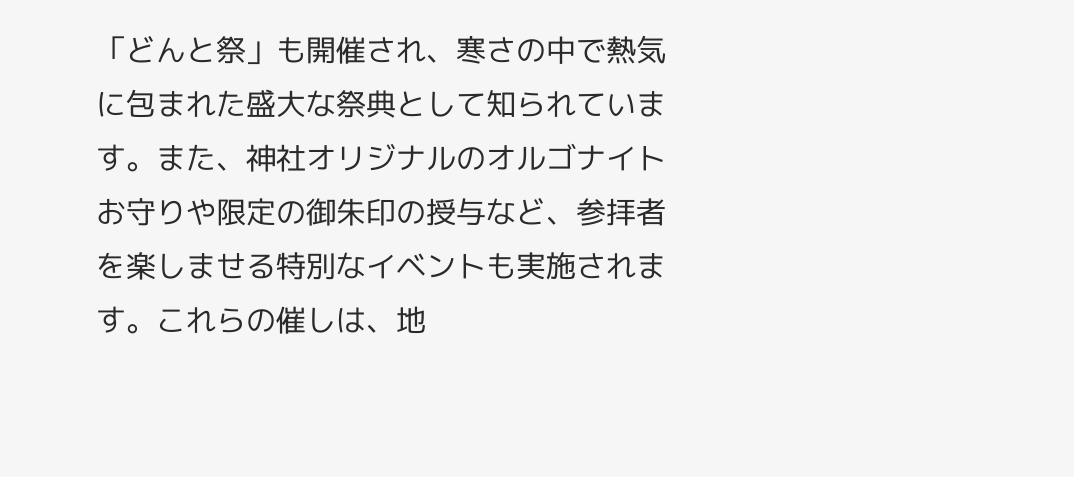「どんと祭」も開催され、寒さの中で熱気に包まれた盛大な祭典として知られています。また、神社オリジナルのオルゴナイトお守りや限定の御朱印の授与など、参拝者を楽しませる特別なイベントも実施されます。これらの催しは、地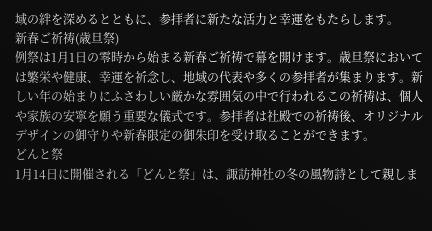域の絆を深めるとともに、参拝者に新たな活力と幸運をもたらします。
新春ご祈祷(歳旦祭)
例祭は1月1日の零時から始まる新春ご祈祷で幕を開けます。歳旦祭においては繁栄や健康、幸運を祈念し、地域の代表や多くの参拝者が集まります。新しい年の始まりにふさわしい厳かな雰囲気の中で行われるこの祈祷は、個人や家族の安寧を願う重要な儀式です。参拝者は社殿での祈祷後、オリジナルデザインの御守りや新春限定の御朱印を受け取ることができます。
どんと祭
1月14日に開催される「どんと祭」は、諏訪神社の冬の風物詩として親しま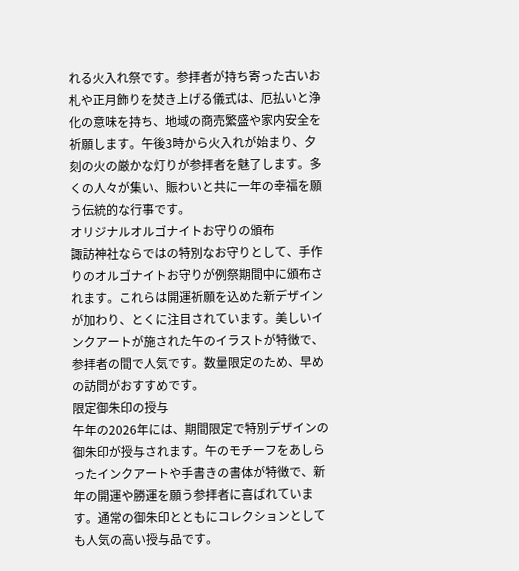れる火入れ祭です。参拝者が持ち寄った古いお札や正月飾りを焚き上げる儀式は、厄払いと浄化の意味を持ち、地域の商売繁盛や家内安全を祈願します。午後3時から火入れが始まり、夕刻の火の厳かな灯りが参拝者を魅了します。多くの人々が集い、賑わいと共に一年の幸福を願う伝統的な行事です。
オリジナルオルゴナイトお守りの頒布
諏訪神社ならではの特別なお守りとして、手作りのオルゴナイトお守りが例祭期間中に頒布されます。これらは開運祈願を込めた新デザインが加わり、とくに注目されています。美しいインクアートが施された午のイラストが特徴で、参拝者の間で人気です。数量限定のため、早めの訪問がおすすめです。
限定御朱印の授与
午年の2026年には、期間限定で特別デザインの御朱印が授与されます。午のモチーフをあしらったインクアートや手書きの書体が特徴で、新年の開運や勝運を願う参拝者に喜ばれています。通常の御朱印とともにコレクションとしても人気の高い授与品です。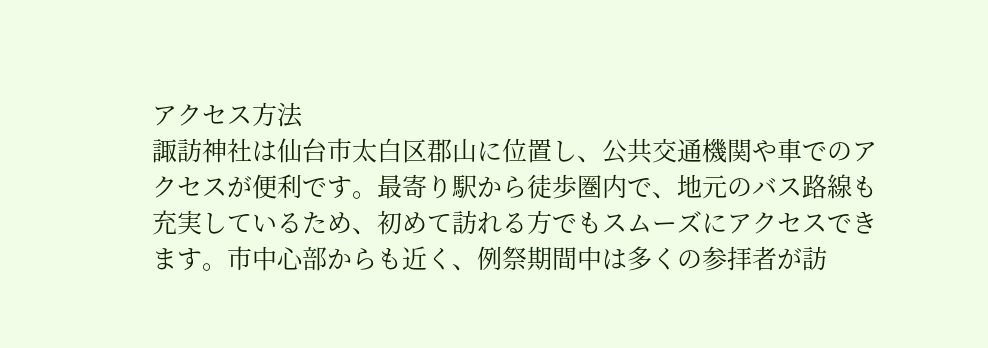アクセス方法
諏訪神社は仙台市太白区郡山に位置し、公共交通機関や車でのアクセスが便利です。最寄り駅から徒歩圏内で、地元のバス路線も充実しているため、初めて訪れる方でもスムーズにアクセスできます。市中心部からも近く、例祭期間中は多くの参拝者が訪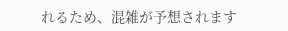れるため、混雑が予想されます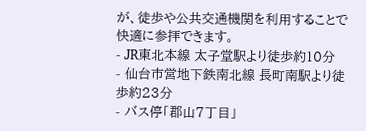が、徒歩や公共交通機関を利用することで快適に参拝できます。
- JR東北本線 太子堂駅より徒歩約10分
- 仙台市営地下鉄南北線 長町南駅より徒歩約23分
- バス停「郡山7丁目」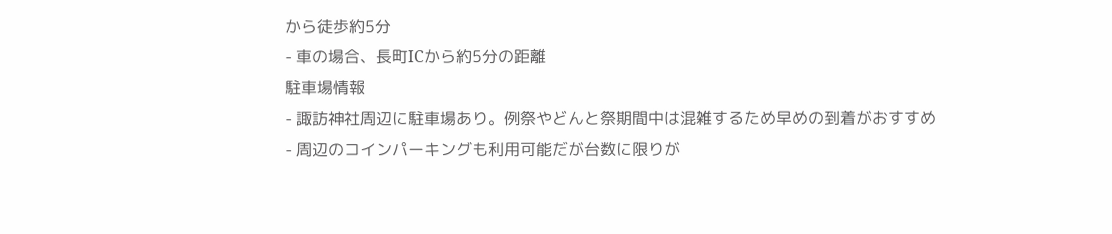から徒歩約5分
- 車の場合、長町ICから約5分の距離
駐車場情報
- 諏訪神社周辺に駐車場あり。例祭やどんと祭期間中は混雑するため早めの到着がおすすめ
- 周辺のコインパーキングも利用可能だが台数に限りが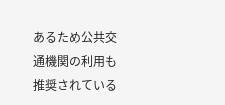あるため公共交通機関の利用も推奨されている